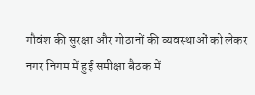गौवंश की सुरक्षा और गोठानों की व्यवस्थाओं को लेकर नगर निगम में हुई समीक्षा बैठक में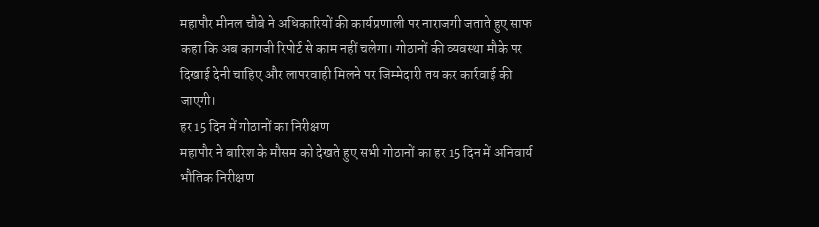महापौर मीनल चौबे ने अधिकारियों की कार्यप्रणाली पर नाराजगी जताते हुए साफ कहा कि अब कागजी रिपोर्ट से काम नहीं चलेगा। गोठानों की व्यवस्था मौके पर दिखाई देनी चाहिए और लापरवाही मिलने पर जिम्मेदारी तय कर कार्रवाई की जाएगी।
हर 15 दिन में गोठानों का निरीक्षण
महापौर ने बारिश के मौसम को देखते हुए सभी गोठानों का हर 15 दिन में अनिवार्य भौतिक निरीक्षण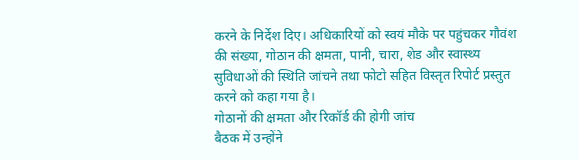करने के निर्देश दिए। अधिकारियों को स्वयं मौके पर पहुंचकर गौवंश की संख्या, गोठान की क्षमता, पानी, चारा, शेड और स्वास्थ्य सुविधाओं की स्थिति जांचने तथा फोटो सहित विस्तृत रिपोर्ट प्रस्तुत करने को कहा गया है।
गोठानों की क्षमता और रिकॉर्ड की होगी जांच
बैठक में उन्होंने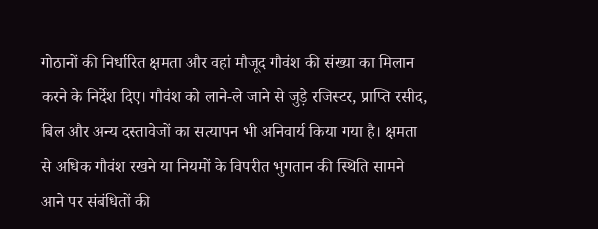गोठानों की निर्धारित क्षमता और वहां मौजूद गौवंश की संख्या का मिलान करने के निर्देश दिए। गौवंश को लाने-ले जाने से जुड़े रजिस्टर, प्राप्ति रसीद, बिल और अन्य दस्तावेजों का सत्यापन भी अनिवार्य किया गया है। क्षमता से अधिक गौवंश रखने या नियमों के विपरीत भुगतान की स्थिति सामने आने पर संबंधितों की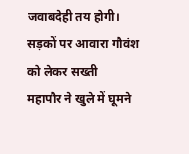जवाबदेही तय होगी।
सड़कों पर आवारा गौवंश को लेकर सख्ती
महापौर ने खुले में घूमने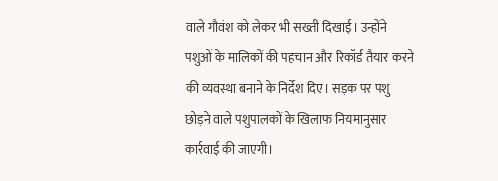वाले गौवंश को लेकर भी सख्ती दिखाई। उन्होंने पशुओं के मालिकों की पहचान और रिकॉर्ड तैयार करने की व्यवस्था बनाने के निर्देश दिए। सड़क पर पशु छोड़ने वाले पशुपालकों के खिलाफ नियमानुसार कार्रवाई की जाएगी।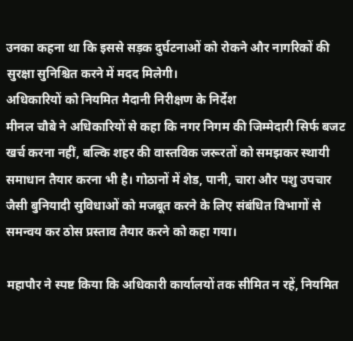उनका कहना था कि इससे सड़क दुर्घटनाओं को रोकने और नागरिकों की सुरक्षा सुनिश्चित करने में मदद मिलेगी।
अधिकारियों को नियमित मैदानी निरीक्षण के निर्देश
मीनल चौबे ने अधिकारियों से कहा कि नगर निगम की जिम्मेदारी सिर्फ बजट खर्च करना नहीं, बल्कि शहर की वास्तविक जरूरतों को समझकर स्थायी समाधान तैयार करना भी है। गोठानों में शेड, पानी, चारा और पशु उपचार जैसी बुनियादी सुविधाओं को मजबूत करने के लिए संबंधित विभागों से समन्वय कर ठोस प्रस्ताव तैयार करने को कहा गया।

महापौर ने स्पष्ट किया कि अधिकारी कार्यालयों तक सीमित न रहें, नियमित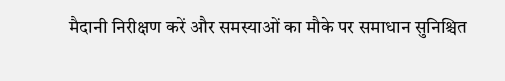मैदानी निरीक्षण करें और समस्याओं का मौके पर समाधान सुनिश्चित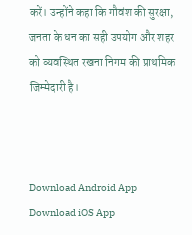करें। उन्होंने कहा कि गौवंश की सुरक्षा, जनता के धन का सही उपयोग और शहर को व्यवस्थित रखना निगम की प्राथमिक जिम्मेदारी है।



Download Android App
Download iOS App